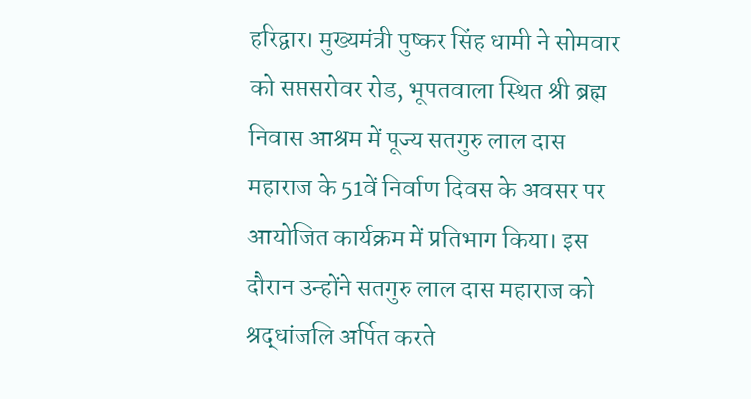हरिद्वार। मुख्यमंत्री पुष्कर सिंह धामी ने सोमवार को सप्तसरोवर रोड, भूपतवाला स्थित श्री ब्रह्म निवास आश्रम में पूज्य सतगुरु लाल दास महाराज के 51वें निर्वाण दिवस के अवसर पर आयोजित कार्यक्रम में प्रतिभाग किया। इस दौरान उन्होंने सतगुरु लाल दास महाराज को श्रद्धांजलि अर्पित करते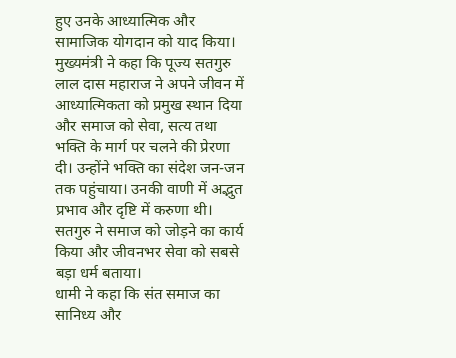हुए उनके आध्यात्मिक और सामाजिक योगदान को याद किया।
मुख्यमंत्री ने कहा कि पूज्य सतगुरु लाल दास महाराज ने अपने जीवन में आध्यात्मिकता को प्रमुख स्थान दिया और समाज को सेवा, सत्य तथा भक्ति के मार्ग पर चलने की प्रेरणा दी। उन्होंने भक्ति का संदेश जन-जन तक पहुंचाया। उनकी वाणी में अद्भुत प्रभाव और दृष्टि में करुणा थी। सतगुरु ने समाज को जोड़ने का कार्य किया और जीवनभर सेवा को सबसे बड़ा धर्म बताया।
धामी ने कहा कि संत समाज का सानिध्य और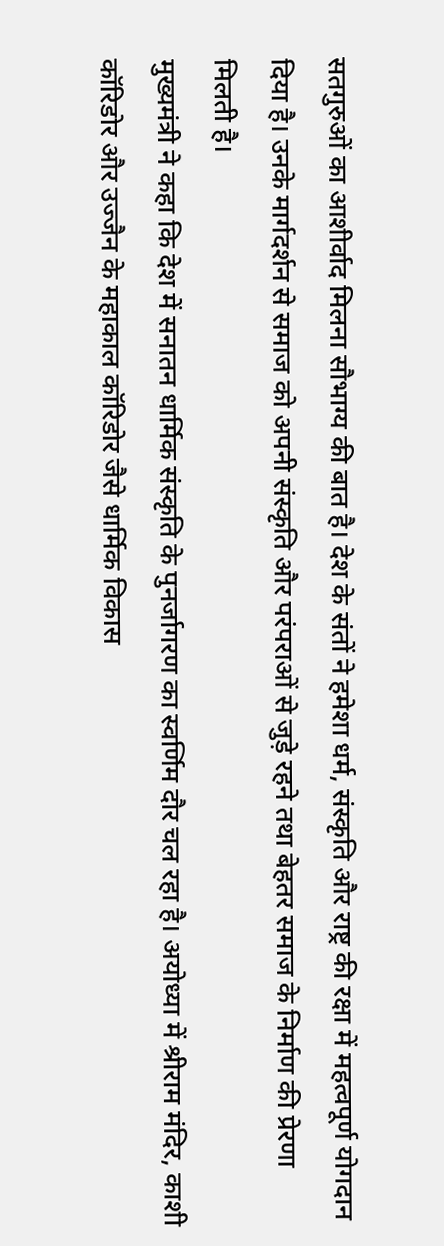सतगुरुओं का आशीर्वाद मिलना सौभाग्य की बात है। देश के संतों ने हमेशा धर्म, संस्कृति और राष्ट्र की रक्षा में महत्वपूर्ण योगदान दिया है। उनके मार्गदर्शन से समाज को अपनी संस्कृति और परंपराओं से जुड़े रहने तथा बेहतर समाज के निर्माण की प्रेरणा मिलती है।
मुख्यमंत्री ने कहा कि देश में सनातन धार्मिक संस्कृति के पुनर्जागरण का स्वर्णिम दौर चल रहा है। अयोध्या में श्रीराम मंदिर, काशी कॉरिडोर और उज्जैन के महाकाल कॉरिडोर जैसे धार्मिक विकास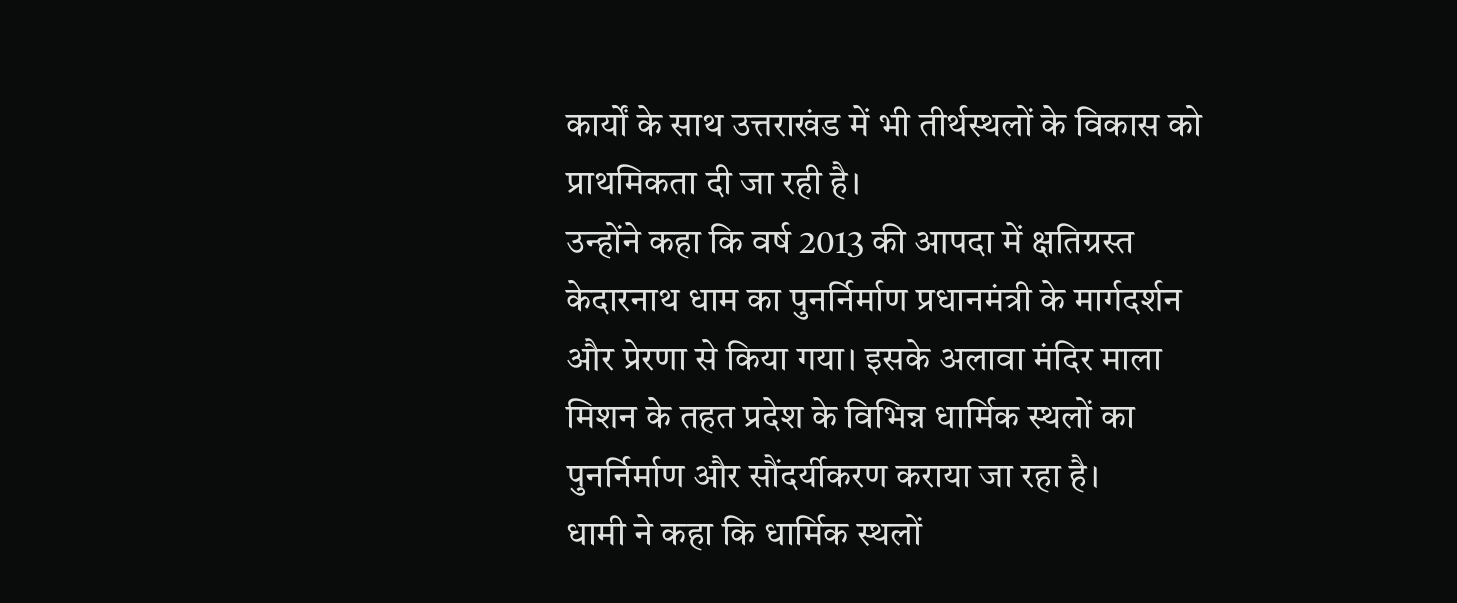कार्यों के साथ उत्तराखंड में भी तीर्थस्थलों के विकास को प्राथमिकता दी जा रही है।
उन्होंने कहा कि वर्ष 2013 की आपदा में क्षतिग्रस्त केदारनाथ धाम का पुनर्निर्माण प्रधानमंत्री के मार्गदर्शन और प्रेरणा से किया गया। इसके अलावा मंदिर माला मिशन के तहत प्रदेश के विभिन्न धार्मिक स्थलों का पुनर्निर्माण और सौंदर्यीकरण कराया जा रहा है।
धामी ने कहा कि धार्मिक स्थलों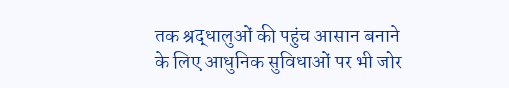तक श्रद्धालुओं की पहुंच आसान बनाने के लिए आधुनिक सुविधाओं पर भी जोर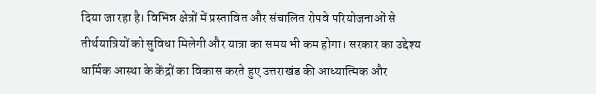दिया जा रहा है। विभिन्न क्षेत्रों में प्रस्तावित और संचालित रोपवे परियोजनाओं से तीर्थयात्रियों को सुविधा मिलेगी और यात्रा का समय भी कम होगा। सरकार का उद्देश्य धार्मिक आस्था के केंद्रों का विकास करते हुए उत्तराखंड की आध्यात्मिक और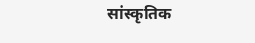सांस्कृतिक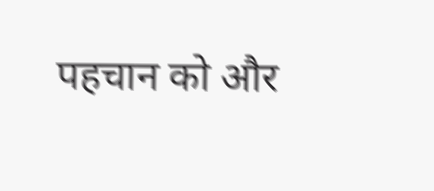पहचान को और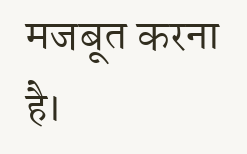मजबूत करना है।